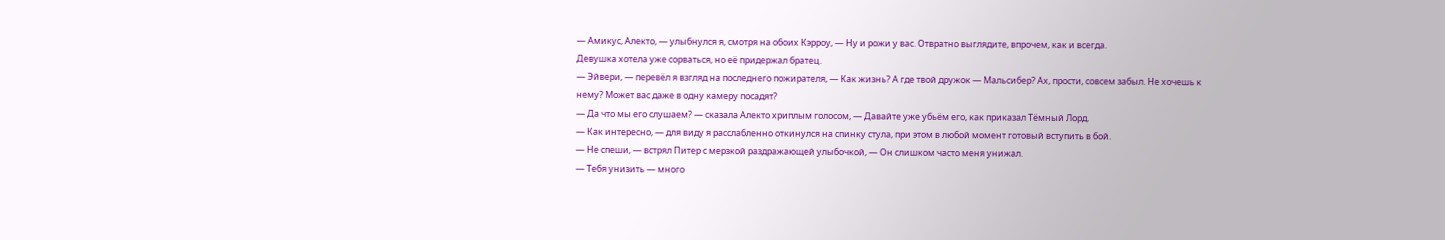— Амикус, Алекто, — улыбнулся я, смотря на обоих Кэрроу, — Ну и рожи у вас. Отвратно выглядите, впрочем, как и всегда.
Девушка хотела уже сорваться, но её придержал братец.
— Эйвери, — перевёл я взгляд на последнего пожирателя, — Как жизнь? А где твой дружок — Мальсибер? Ах, прости, совсем забыл. Не хочешь к нему? Может вас даже в одну камеру посадят?
— Да что мы его слушаем? — сказала Алекто хриплым голосом, — Давайте уже убьём его, как приказал Тёмный Лорд.
— Как интересно, — для виду я расслабленно откинулся на спинку стула, при этом в любой момент готовый вступить в бой.
— Не спеши, — встрял Питер с мерзкой раздражающей улыбочкой, — Он слишком часто меня унижал.
— Тебя унизить — много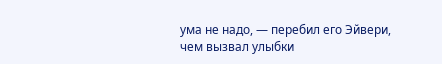ума не надо, — перебил его Эйвери, чем вызвал улыбки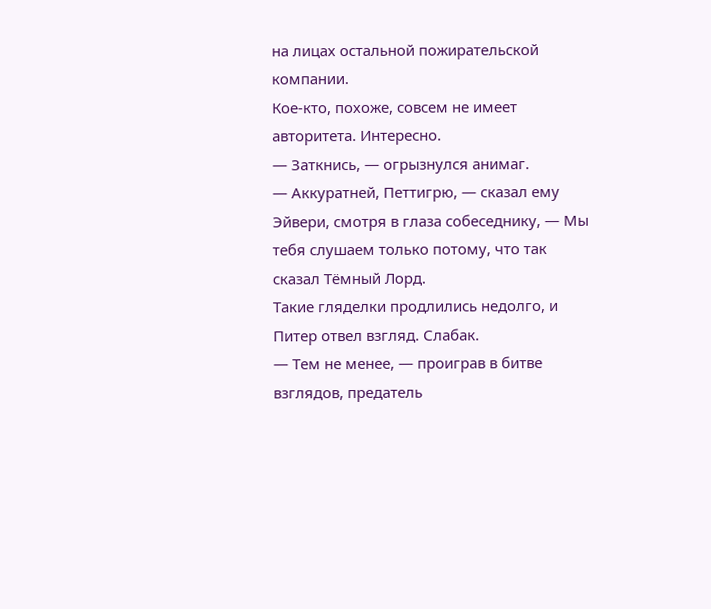на лицах остальной пожирательской компании.
Кое-кто, похоже, совсем не имеет авторитета. Интересно.
— Заткнись, — огрызнулся анимаг.
— Аккуратней, Петтигрю, — сказал ему Эйвери, смотря в глаза собеседнику, — Мы тебя слушаем только потому, что так сказал Тёмный Лорд.
Такие гляделки продлились недолго, и Питер отвел взгляд. Слабак.
— Тем не менее, — проиграв в битве взглядов, предатель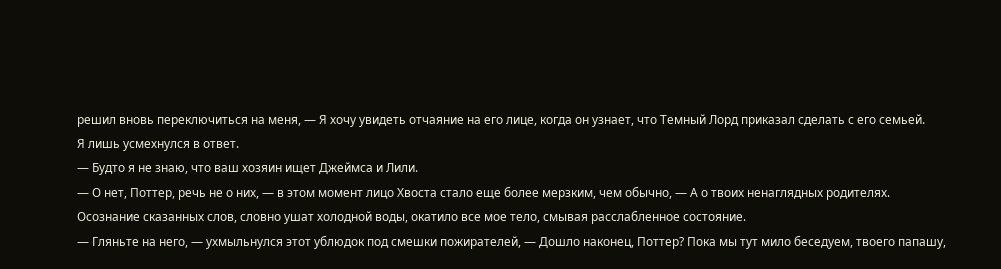решил вновь переключиться на меня, — Я хочу увидеть отчаяние на его лице, когда он узнает, что Темный Лорд приказал сделать с его семьей.
Я лишь усмехнулся в ответ.
— Будто я не знаю, что ваш хозяин ищет Джеймса и Лили.
— О нет, Поттер, речь не о них, — в этом момент лицо Хвоста стало еще более мерзким, чем обычно, — А о твоих ненаглядных родителях.
Осознание сказанных слов, словно ушат холодной воды, окатило все мое тело, смывая расслабленное состояние.
— Гляньте на него, — ухмыльнулся этот ублюдок под смешки пожирателей, — Дошло наконец, Поттер? Пока мы тут мило беседуем, твоего папашу,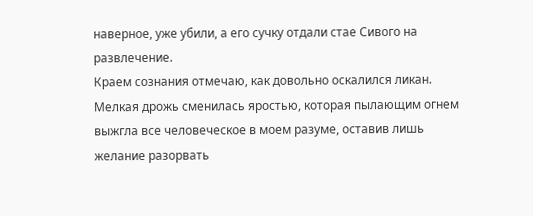наверное, уже убили, а его сучку отдали стае Сивого на развлечение.
Краем сознания отмечаю, как довольно оскалился ликан. Мелкая дрожь сменилась яростью, которая пылающим огнем выжгла все человеческое в моем разуме, оставив лишь желание разорвать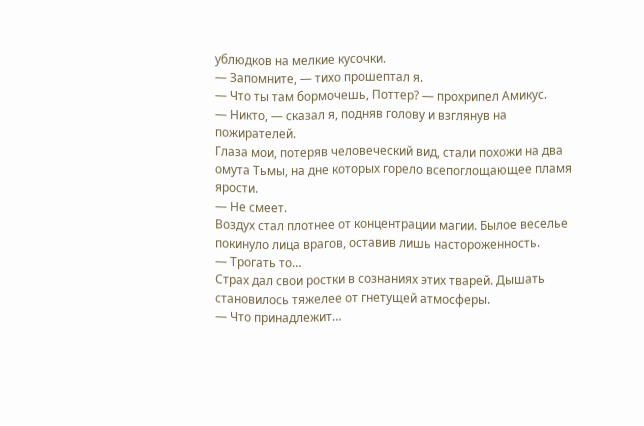ублюдков на мелкие кусочки.
— Запомните, — тихо прошептал я.
— Что ты там бормочешь, Поттер? — прохрипел Амикус.
— Никто, — сказал я, подняв голову и взглянув на пожирателей.
Глаза мои, потеряв человеческий вид, стали похожи на два омута Тьмы, на дне которых горело всепоглощающее пламя ярости.
— Не смеет.
Воздух стал плотнее от концентрации магии. Былое веселье покинуло лица врагов, оставив лишь настороженность.
— Трогать то…
Страх дал свои ростки в сознаниях этих тварей. Дышать становилось тяжелее от гнетущей атмосферы.
— Что принадлежит…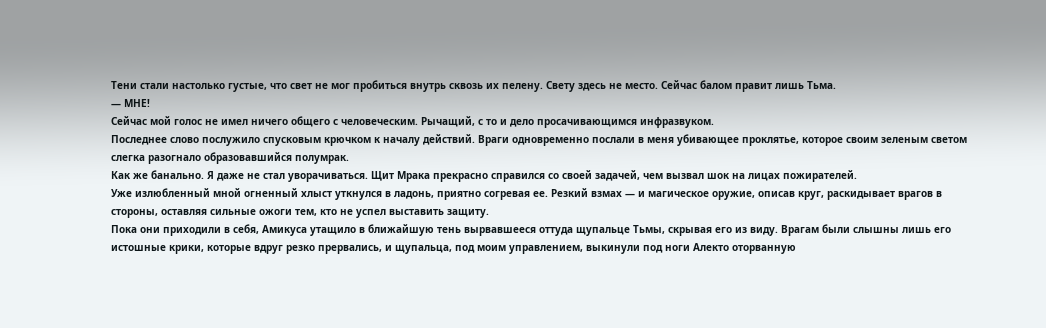Тени стали настолько густые, что свет не мог пробиться внутрь сквозь их пелену. Свету здесь не место. Сейчас балом правит лишь Тьма.
— МНЕ!
Сейчас мой голос не имел ничего общего с человеческим. Рычащий, с то и дело просачивающимся инфразвуком.
Последнее слово послужило спусковым крючком к началу действий. Враги одновременно послали в меня убивающее проклятье, которое своим зеленым светом слегка разогнало образовавшийся полумрак.
Как же банально. Я даже не стал уворачиваться. Щит Мрака прекрасно справился со своей задачей, чем вызвал шок на лицах пожирателей.
Уже излюбленный мной огненный хлыст уткнулся в ладонь, приятно согревая ее. Резкий взмах — и магическое оружие, описав круг, раскидывает врагов в стороны, оставляя сильные ожоги тем, кто не успел выставить защиту.
Пока они приходили в себя, Амикуса утащило в ближайшую тень вырвавшееся оттуда щупальце Тьмы, скрывая его из виду. Врагам были слышны лишь его истошные крики, которые вдруг резко прервались, и щупальца, под моим управлением, выкинули под ноги Алекто оторванную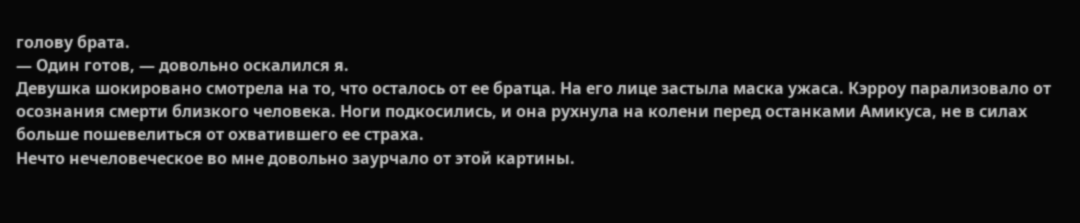голову брата.
— Один готов, — довольно оскалился я.
Девушка шокировано смотрела на то, что осталось от ее братца. На его лице застыла маска ужаса. Кэрроу парализовало от осознания смерти близкого человека. Ноги подкосились, и она рухнула на колени перед останками Амикуса, не в силах больше пошевелиться от охватившего ее страха.
Нечто нечеловеческое во мне довольно заурчало от этой картины.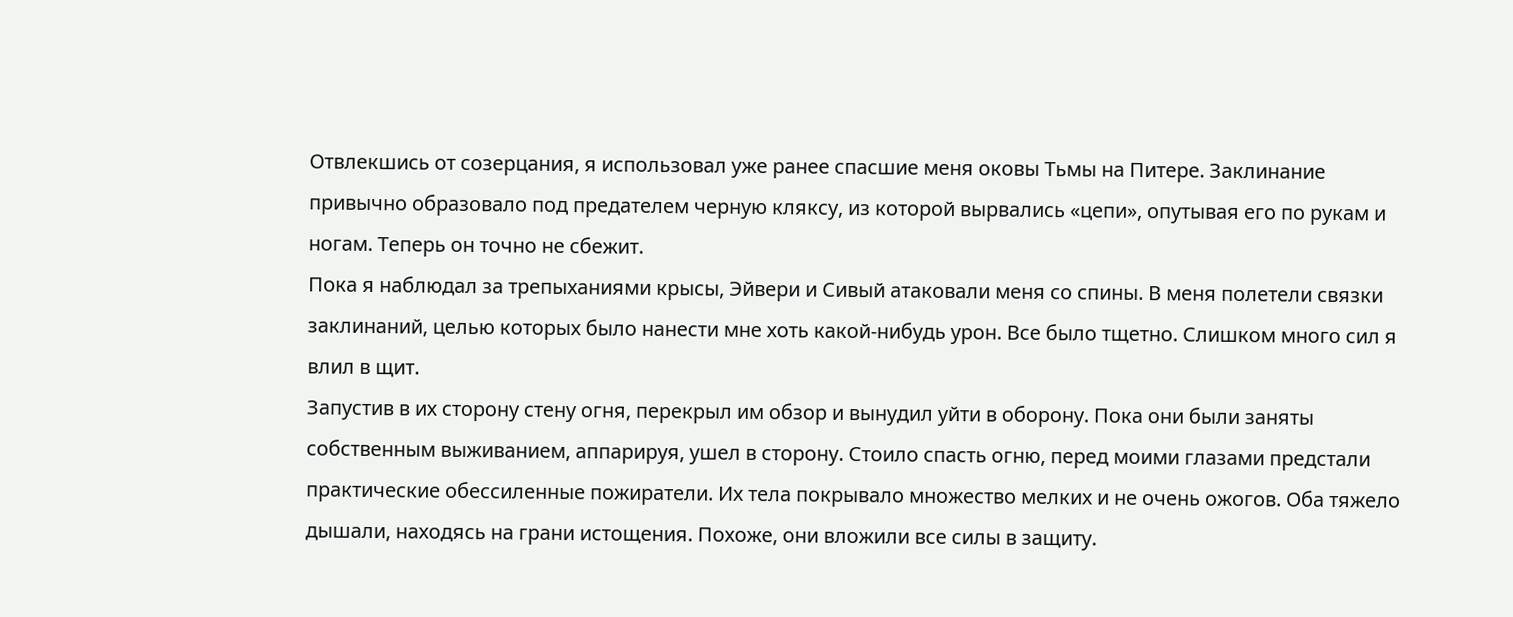Отвлекшись от созерцания, я использовал уже ранее спасшие меня оковы Тьмы на Питере. Заклинание привычно образовало под предателем черную кляксу, из которой вырвались «цепи», опутывая его по рукам и ногам. Теперь он точно не сбежит.
Пока я наблюдал за трепыханиями крысы, Эйвери и Сивый атаковали меня со спины. В меня полетели связки заклинаний, целью которых было нанести мне хоть какой-нибудь урон. Все было тщетно. Слишком много сил я влил в щит.
Запустив в их сторону стену огня, перекрыл им обзор и вынудил уйти в оборону. Пока они были заняты собственным выживанием, аппарируя, ушел в сторону. Стоило спасть огню, перед моими глазами предстали практические обессиленные пожиратели. Их тела покрывало множество мелких и не очень ожогов. Оба тяжело дышали, находясь на грани истощения. Похоже, они вложили все силы в защиту.